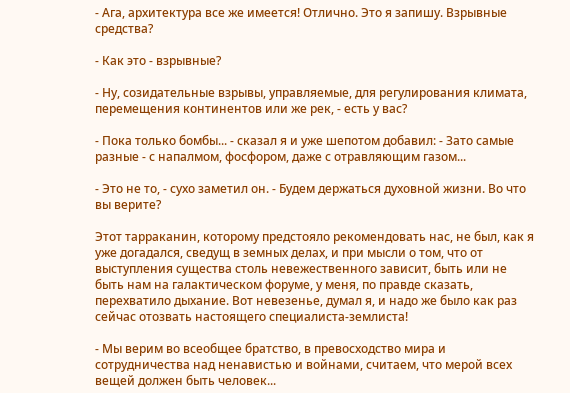- Ага, архитектура все же имеется! Отлично. Это я запишу. Взрывные средства?

- Как это - взрывные?

- Ну, созидательные взрывы, управляемые, для регулирования климата, перемещения континентов или же рек, - есть у вас?

- Пока только бомбы... - сказал я и уже шепотом добавил: - Зато самые разные - с напалмом, фосфором, даже с отравляющим газом...

- Это не то, - сухо заметил он. - Будем держаться духовной жизни. Во что вы верите?

Этот тарраканин, которому предстояло рекомендовать нас, не был, как я уже догадался, сведущ в земных делах, и при мысли о том, что от выступления существа столь невежественного зависит, быть или не быть нам на галактическом форуме, у меня, по правде сказать, перехватило дыхание. Вот невезенье, думал я, и надо же было как раз сейчас отозвать настоящего специалиста-землиста!

- Мы верим во всеобщее братство, в превосходство мира и сотрудничества над ненавистью и войнами, считаем, что мерой всех вещей должен быть человек...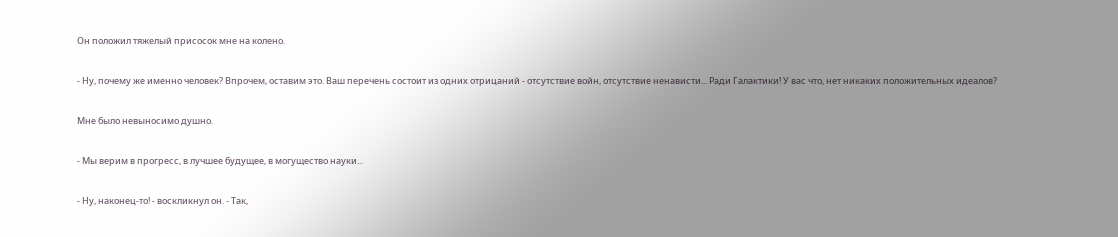Он положил тяжелый присосок мне на колено.

- Ну, почему же именно человек? Впрочем, оставим это. Ваш перечень состоит из одних отрицаний - отсутствие войн, отсутствие ненависти... Ради Галактики! У вас что, нет никаких положительных идеалов?

Мне было невыносимо душно.

- Мы верим в прогресс, в лучшее будущее, в могущество науки...

- Ну, наконец-то! - воскликнул он. - Так,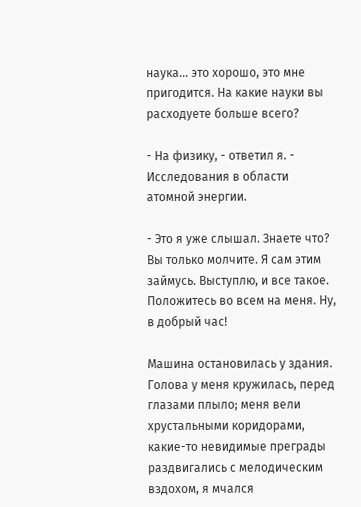наука... это хорошо, это мне пригодится. На какие науки вы расходуете больше всего?

- На физику, - ответил я. - Исследования в области атомной энергии.

- Это я уже слышал. Знаете что? Вы только молчите. Я сам этим займусь. Выступлю, и все такое. Положитесь во всем на меня. Ну, в добрый час!

Машина остановилась у здания. Голова у меня кружилась, перед глазами плыло; меня вели хрустальными коридорами, какие-то невидимые преграды раздвигались с мелодическим вздохом, я мчался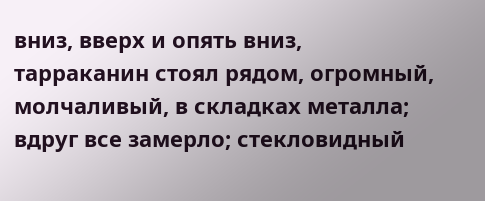вниз, вверх и опять вниз, тарраканин стоял рядом, огромный, молчаливый, в складках металла; вдруг все замерло; стекловидный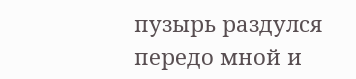пузырь раздулся передо мной и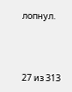лопнул.



27 из 313